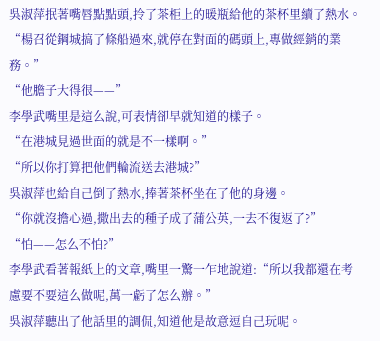吳淑萍抿著嘴唇點點頭,拎了茶柜上的暖瓶給他的茶杯里續了熱水。
“楊召從鋼城搞了條船過來,就停在對面的碼頭上,專做經銷的業務。”
“他膽子大得很——”
李學武嘴里是這么說,可表情卻早就知道的樣子。
“在港城見過世面的就是不一樣啊。”
“所以你打算把他們輪流送去港城?”
吳淑萍也給自己倒了熱水,捧著茶杯坐在了他的身邊。
“你就沒擔心過,撒出去的種子成了蒲公英,一去不復返了?”
“怕——怎么不怕?”
李學武看著報紙上的文章,嘴里一驚一乍地說道:“所以我都還在考慮要不要這么做呢,萬一虧了怎么辦。”
吳淑萍聽出了他話里的調侃,知道他是故意逗自己玩呢。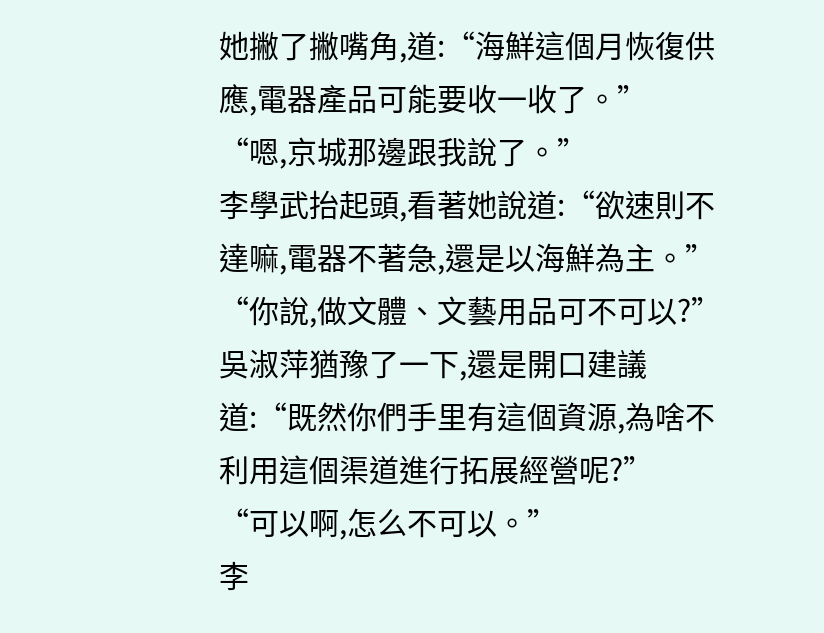她撇了撇嘴角,道:“海鮮這個月恢復供應,電器產品可能要收一收了。”
“嗯,京城那邊跟我說了。”
李學武抬起頭,看著她說道:“欲速則不達嘛,電器不著急,還是以海鮮為主。”
“你說,做文體、文藝用品可不可以?”
吳淑萍猶豫了一下,還是開口建議道:“既然你們手里有這個資源,為啥不利用這個渠道進行拓展經營呢?”
“可以啊,怎么不可以。”
李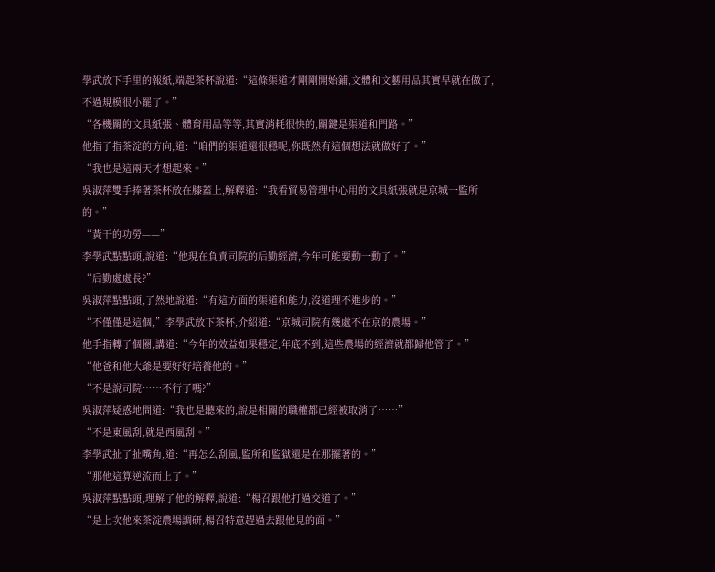學武放下手里的報紙,端起茶杯說道:“這條渠道才剛剛開始鋪,文體和文藝用品其實早就在做了,不過規模很小罷了。”
“各機關的文具紙張、體育用品等等,其實消耗很快的,關鍵是渠道和門路。”
他指了指茶淀的方向,道:“咱們的渠道還很穩呢,你既然有這個想法就做好了。”
“我也是這兩天才想起來。”
吳淑萍雙手捧著茶杯放在膝蓋上,解釋道:“我看貿易管理中心用的文具紙張就是京城一監所的。”
“黃干的功勞——”
李學武點點頭,說道:“他現在負責司院的后勤經濟,今年可能要動一動了。”
“后勤處處長?”
吳淑萍點點頭,了然地說道:“有這方面的渠道和能力,沒道理不進步的。”
“不僅僅是這個,”李學武放下茶杯,介紹道:“京城司院有幾處不在京的農場。”
他手指轉了個圈,講道:“今年的效益如果穩定,年底不到,這些農場的經濟就都歸他管了。”
“他爸和他大爺是要好好培養他的。”
“不是說司院……不行了嗎?”
吳淑萍疑惑地問道:“我也是聽來的,說是相關的職權都已經被取消了……”
“不是東風刮,就是西風刮。”
李學武扯了扯嘴角,道:“再怎么刮風,監所和監獄還是在那擺著的。”
“那他這算逆流而上了。”
吳淑萍點點頭,理解了他的解釋,說道:“楊召跟他打過交道了。”
“是上次他來茶淀農場調研,楊召特意趕過去跟他見的面。”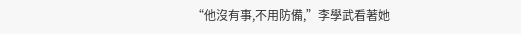“他沒有事,不用防備,”李學武看著她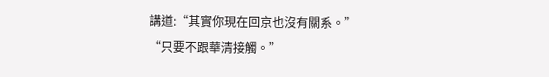講道:“其實你現在回京也沒有關系。”
“只要不跟華清接觸。”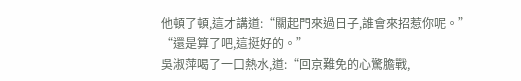他頓了頓,這才講道:“關起門來過日子,誰會來招惹你呢。”
“還是算了吧,這挺好的。”
吳淑萍喝了一口熱水,道:“回京難免的心驚膽戰,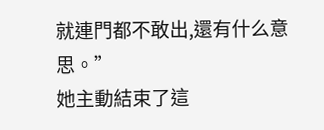就連門都不敢出,還有什么意思。”
她主動結束了這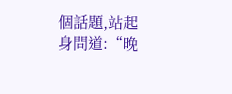個話題,站起身問道:“晚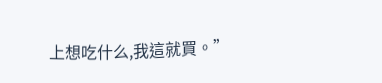上想吃什么,我這就買。”